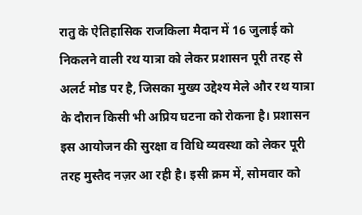रातु के ऐतिहासिक राजकिला मैदान में 16 जुलाई को निकलने वाली रथ यात्रा को लेकर प्रशासन पूरी तरह से अलर्ट मोड पर है, जिसका मुख्य उद्देश्य मेले और रथ यात्रा के दौरान किसी भी अप्रिय घटना को रोकना है। प्रशासन इस आयोजन की सुरक्षा व विधि व्यवस्था को लेकर पूरी तरह मुस्तैद नज़र आ रही है। इसी क्रम में, सोमवार को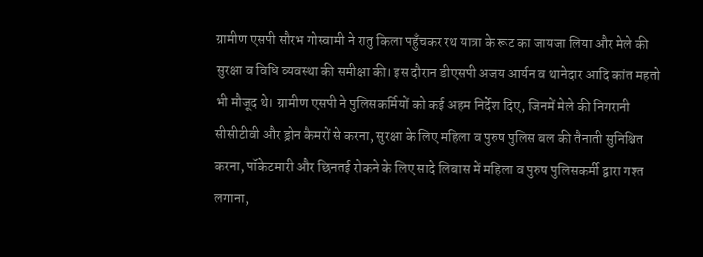ग्रामीण एसपी सौरभ गोस्वामी ने रातु किला पहुँचकर रथ यात्रा के रूट का जायजा लिया और मेले की सुरक्षा व विधि व्यवस्था की समीक्षा की। इस दौरान डीएसपी अजय आर्यन व थानेदार आदि कांत महतो भी मौजूद थे। ग्रामीण एसपी ने पुलिसकर्मियों को कई अहम निर्देश दिए, जिनमें मेले की निगरानी सीसीटीवी और ड्रोन कैमरों से करना, सुरक्षा के लिए महिला व पुरुष पुलिस बल की तैनाती सुनिश्चित करना, पॉकेटमारी और छिनतई रोकने के लिए सादे लिबास में महिला व पुरुष पुलिसकर्मी द्वारा गश्त लगाना,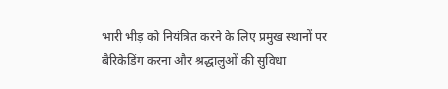भारी भीड़ को नियंत्रित करने के लिए प्रमुख स्थानों पर बैरिकेडिंग करना और श्रद्धालुओं की सुविधा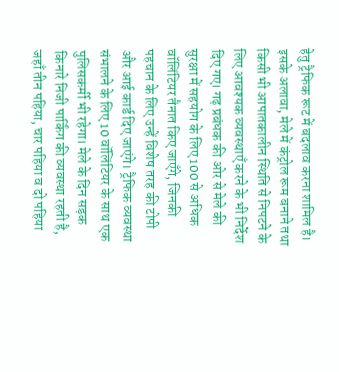हेतु ट्रैफिक रूट में बदलाव करना शामिल है। इसके अलावा, मेले में कंट्रोल रूम बनाने तथा किसी भी आपातकालीन स्थिति से निपटने के लिए आवश्यक व्यवस्थाएँ करने के भी निर्देश दिए गए। गढ़ प्रबंधक की ओर से मेले की सुरक्षा में सहयोग के लिए 100 से अधिक वॉलिंटियर तैनात किए जाएँगे, जिनकी पहचान के लिए उन्हें विशेष तरह की टोपी और आई कार्ड दिए जाएंगे। ट्रैफिक व्यवस्था संभालने के लिए 10 वॉलिंटियर के साथ एक पुलिसकर्मी भी रहेगा। मेले के दिन सड़क किनारे निजी पार्किंग की व्यवस्था रहती है, जहाँ तीन पहिया, चार पहिया व दो पहिया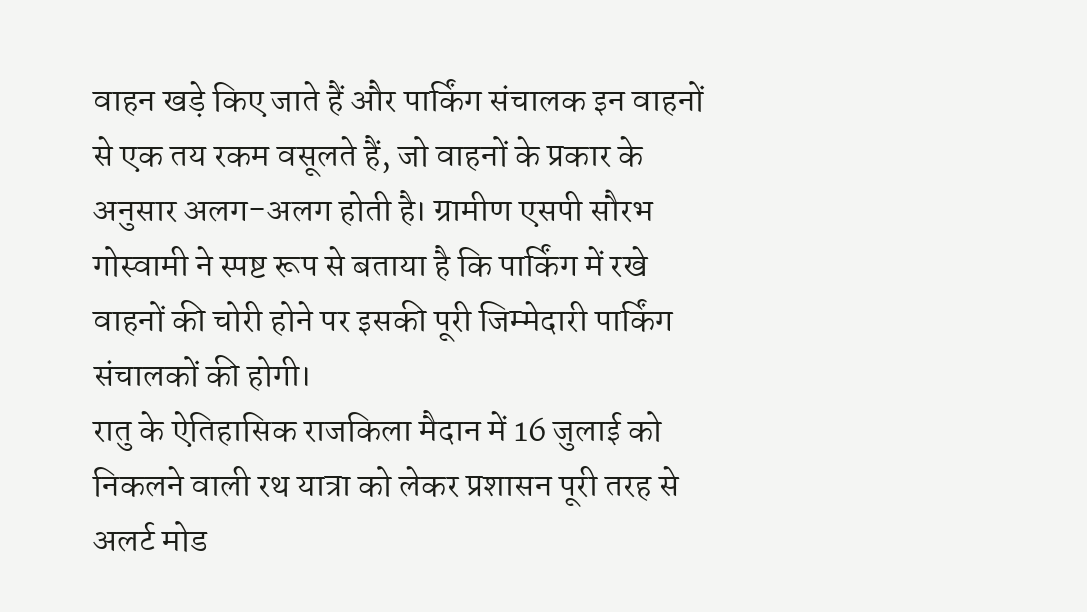वाहन खड़े किए जाते हैं और पार्किंग संचालक इन वाहनों से एक तय रकम वसूलते हैं, जो वाहनों के प्रकार के अनुसार अलग-अलग होती है। ग्रामीण एसपी सौरभ गोस्वामी ने स्पष्ट रूप से बताया है कि पार्किंग में रखे वाहनों की चोरी होने पर इसकी पूरी जिम्मेदारी पार्किंग संचालकों की होगी।
रातु के ऐतिहासिक राजकिला मैदान में 16 जुलाई को निकलने वाली रथ यात्रा को लेकर प्रशासन पूरी तरह से अलर्ट मोड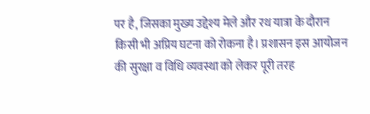पर है, जिसका मुख्य उद्देश्य मेले और रथ यात्रा के दौरान किसी भी अप्रिय घटना को रोकना है। प्रशासन इस आयोजन की सुरक्षा व विधि व्यवस्था को लेकर पूरी तरह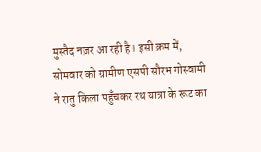मुस्तैद नज़र आ रही है। इसी क्रम में, सोमवार को ग्रामीण एसपी सौरभ गोस्वामी ने रातु किला पहुँचकर रथ यात्रा के रूट का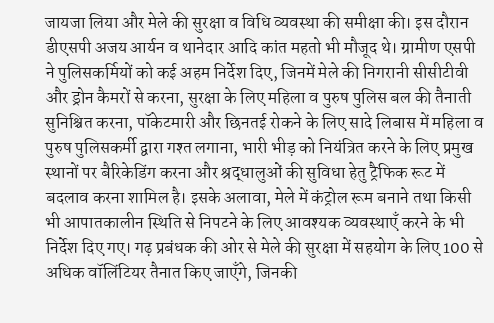जायजा लिया और मेले की सुरक्षा व विधि व्यवस्था की समीक्षा की। इस दौरान डीएसपी अजय आर्यन व थानेदार आदि कांत महतो भी मौजूद थे। ग्रामीण एसपी ने पुलिसकर्मियों को कई अहम निर्देश दिए, जिनमें मेले की निगरानी सीसीटीवी और ड्रोन कैमरों से करना, सुरक्षा के लिए महिला व पुरुष पुलिस बल की तैनाती सुनिश्चित करना, पॉकेटमारी और छिनतई रोकने के लिए सादे लिबास में महिला व पुरुष पुलिसकर्मी द्वारा गश्त लगाना, भारी भीड़ को नियंत्रित करने के लिए प्रमुख स्थानों पर बैरिकेडिंग करना और श्रद्धालुओं की सुविधा हेतु ट्रैफिक रूट में बदलाव करना शामिल है। इसके अलावा, मेले में कंट्रोल रूम बनाने तथा किसी भी आपातकालीन स्थिति से निपटने के लिए आवश्यक व्यवस्थाएँ करने के भी निर्देश दिए गए। गढ़ प्रबंधक की ओर से मेले की सुरक्षा में सहयोग के लिए 100 से अधिक वॉलिंटियर तैनात किए जाएँगे, जिनकी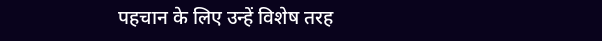पहचान के लिए उन्हें विशेष तरह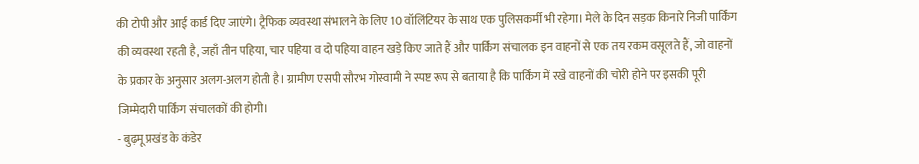की टोपी और आई कार्ड दिए जाएंगे। ट्रैफिक व्यवस्था संभालने के लिए 10 वॉलिंटियर के साथ एक पुलिसकर्मी भी रहेगा। मेले के दिन सड़क किनारे निजी पार्किंग की व्यवस्था रहती है, जहाँ तीन पहिया, चार पहिया व दो पहिया वाहन खड़े किए जाते हैं और पार्किंग संचालक इन वाहनों से एक तय रकम वसूलते हैं, जो वाहनों के प्रकार के अनुसार अलग-अलग होती है। ग्रामीण एसपी सौरभ गोस्वामी ने स्पष्ट रूप से बताया है कि पार्किंग में रखे वाहनों की चोरी होने पर इसकी पूरी जिम्मेदारी पार्किंग संचालकों की होगी।
- बुढ़मू प्रखंड के कंडेर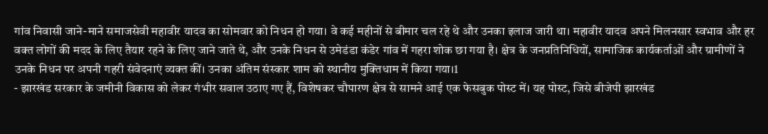गांव निवासी जाने-माने समाजसेवी महावीर यादव का सोमवार को निधन हो गया। वे कई महीनों से बीमार चल रहे थे और उनका इलाज जारी था। महावीर यादव अपने मिलनसार स्वभाव और हर वक्त लोगों की मदद के लिए तैयार रहने के लिए जाने जाते थे, और उनके निधन से उमेडंडा कंडेर गांव में गहरा शोक छा गया है। क्षेत्र के जनप्रतिनिधियों, सामाजिक कार्यकर्ताओं और ग्रामीणों ने उनके निधन पर अपनी गहरी संवेदनाएं व्यक्त कीं। उनका अंतिम संस्कार शाम को स्थानीय मुक्तिधाम में किया गया।1
- झारखंड सरकार के जमीनी विकास को लेकर गंभीर सवाल उठाए गए हैं, विशेषकर चौपारण क्षेत्र से सामने आई एक फेसबुक पोस्ट में। यह पोस्ट, जिसे बीजेपी झारखंड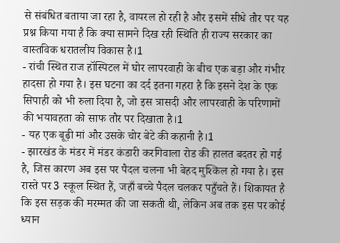से संबंधित बताया जा रहा है, वायरल हो रही है और इसमें सीधे तौर पर यह प्रश्न किया गया है कि क्या सामने दिख रही स्थिति ही राज्य सरकार का वास्तविक धरातलीय विकास है।1
- रांची स्थित राज हॉस्पिटल में घोर लापरवाही के बीच एक बड़ा और गंभीर हादसा हो गया है। इस घटना का दर्द इतना गहरा है कि इसने देश के एक सिपाही को भी रुला दिया है, जो इस त्रासदी और लापरवाही के परिणामों की भयावहता को साफ तौर पर दिखाता है।1
- यह एक बूढ़ी मां और उसके चोर बेटे की कहानी है।1
- झारखंड के मंडर में मंडर कंडारी करगिवाला रोड की हालत बदतर हो गई है, जिस कारण अब इस पर पैदल चलना भी बेहद मुश्किल हो गया है। इस रास्ते पर 3 स्कूल स्थित हैं, जहाँ बच्चे पैदल चलकर पहुँचते हैं। शिकायत है कि इस सड़क की मरम्मत की जा सकती थी, लेकिन अब तक इस पर कोई ध्यान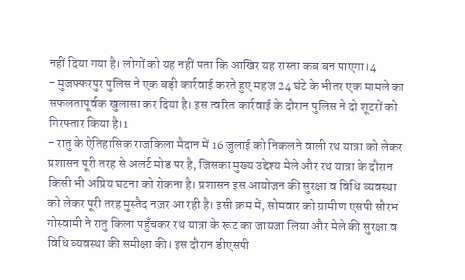नहीं दिया गया है। लोगों को यह नहीं पता कि आखिर यह रास्ता कब बन पाएगा।4
- मुजफ्फरपुर पुलिस ने एक बड़ी कार्रवाई करते हुए महज 24 घंटे के भीतर एक मामले का सफलतापूर्वक खुलासा कर दिया है। इस त्वरित कार्रवाई के दौरान पुलिस ने दो शूटरों को गिरफ्तार किया है।1
- रातु के ऐतिहासिक राजकिला मैदान में 16 जुलाई को निकलने वाली रथ यात्रा को लेकर प्रशासन पूरी तरह से अलर्ट मोड पर है, जिसका मुख्य उद्देश्य मेले और रथ यात्रा के दौरान किसी भी अप्रिय घटना को रोकना है। प्रशासन इस आयोजन की सुरक्षा व विधि व्यवस्था को लेकर पूरी तरह मुस्तैद नज़र आ रही है। इसी क्रम में, सोमवार को ग्रामीण एसपी सौरभ गोस्वामी ने रातु किला पहुँचकर रथ यात्रा के रूट का जायजा लिया और मेले की सुरक्षा व विधि व्यवस्था की समीक्षा की। इस दौरान डीएसपी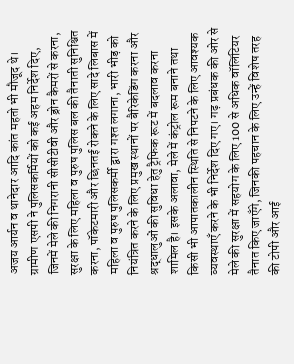अजय आर्यन व थानेदार आदि कांत महतो भी मौजूद थे। ग्रामीण एसपी ने पुलिसकर्मियों को कई अहम निर्देश दिए, जिनमें मेले की निगरानी सीसीटीवी और ड्रोन कैमरों से करना, सुरक्षा के लिए महिला व पुरुष पुलिस बल की तैनाती सुनिश्चित करना, पॉकेटमारी और छिनतई रोकने के लिए सादे लिबास में महिला व पुरुष पुलिसकर्मी द्वारा गश्त लगाना, भारी भीड़ को नियंत्रित करने के लिए प्रमुख स्थानों पर बैरिकेडिंग करना और श्रद्धालुओं की सुविधा हेतु ट्रैफिक रूट में बदलाव करना शामिल है। इसके अलावा, मेले में कंट्रोल रूम बनाने तथा किसी भी आपातकालीन स्थिति से निपटने के लिए आवश्यक व्यवस्थाएँ करने के भी निर्देश दिए गए। गढ़ प्रबंधक की ओर से मेले की सुरक्षा में सहयोग के लिए 100 से अधिक वॉलिंटियर तैनात किए जाएँगे, जिनकी पहचान के लिए उन्हें विशेष तरह की टोपी और आई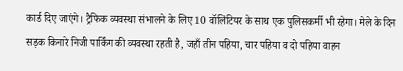कार्ड दिए जाएंगे। ट्रैफिक व्यवस्था संभालने के लिए 10 वॉलिंटियर के साथ एक पुलिसकर्मी भी रहेगा। मेले के दिन सड़क किनारे निजी पार्किंग की व्यवस्था रहती है, जहाँ तीन पहिया, चार पहिया व दो पहिया वाहन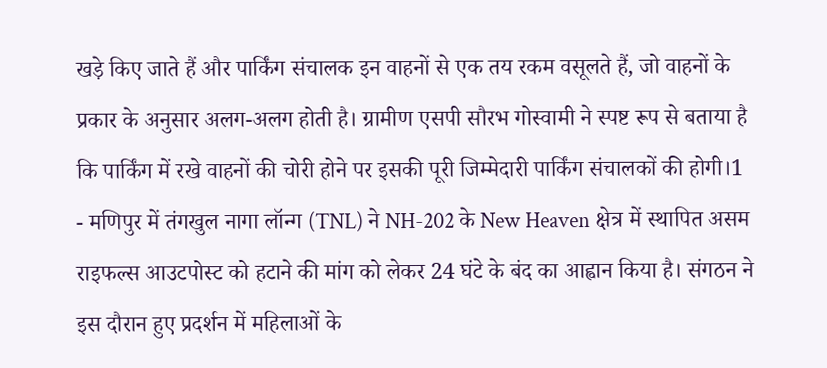खड़े किए जाते हैं और पार्किंग संचालक इन वाहनों से एक तय रकम वसूलते हैं, जो वाहनों के प्रकार के अनुसार अलग-अलग होती है। ग्रामीण एसपी सौरभ गोस्वामी ने स्पष्ट रूप से बताया है कि पार्किंग में रखे वाहनों की चोरी होने पर इसकी पूरी जिम्मेदारी पार्किंग संचालकों की होगी।1
- मणिपुर में तंगखुल नागा लॉन्ग (TNL) ने NH-202 के New Heaven क्षेत्र में स्थापित असम राइफल्स आउटपोस्ट को हटाने की मांग को लेकर 24 घंटे के बंद का आह्वान किया है। संगठन ने इस दौरान हुए प्रदर्शन में महिलाओं के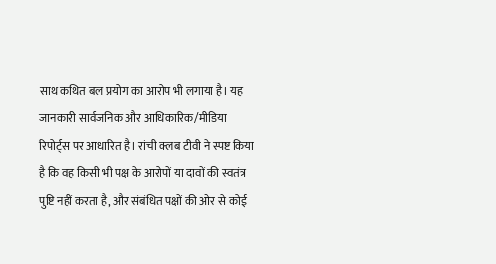साथ कथित बल प्रयोग का आरोप भी लगाया है। यह जानकारी सार्वजनिक और आधिकारिक/मीडिया रिपोर्ट्स पर आधारित है। रांची क्लब टीवी ने स्पष्ट किया है कि वह किसी भी पक्ष के आरोपों या दावों की स्वतंत्र पुष्टि नहीं करता है, और संबंधित पक्षों की ओर से कोई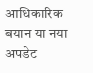आधिकारिक बयान या नया अपडेट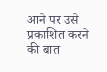आने पर उसे प्रकाशित करने की बात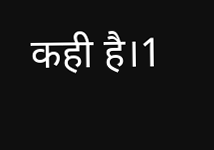कही है।1